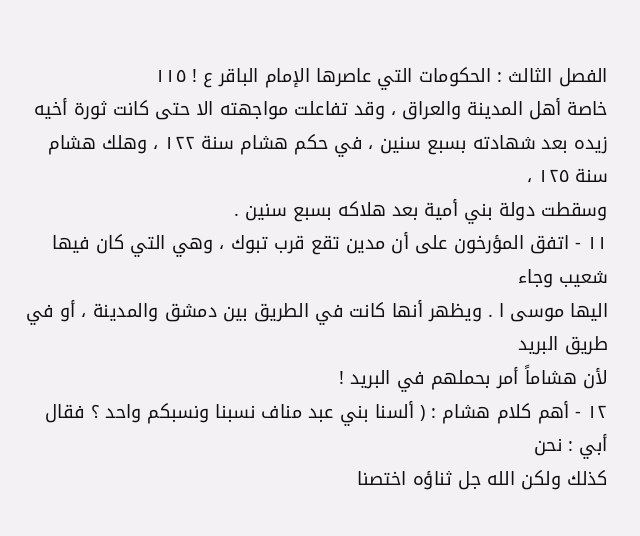الفصل الثالث : الحكومات التي عاصرها الإمام الباقر ع ! ١١٥
خاصة أهل المدينة والعراق ، وقد تفاعلت مواجهته الا حتى كانت ثورة أخيه
زیده بعد شهادته بسبع سنين ، في حكم هشام سنة ١٢٢ ، وهلك هشام سنة ١٢٥ ،
وسقطت دولة بني أمية بعد هلاكه بسبع سنين .
۱۱ - اتفق المؤرخون على أن مدين تقع قرب تبوك ، وهي التي كان فيها شعيب وجاء
اليها موسى ا . ويظهر أنها كانت في الطريق بين دمشق والمدينة ، أو في طريق البريد
لأن هشاماً أمر بحملهم في البريد !
۱۲ - أهم كلام هشام : ( ألسنا بني عبد مناف نسبنا ونسبكم واحد ؟ فقال أبي : نحن
كذلك ولكن الله جل ثناؤه اختصنا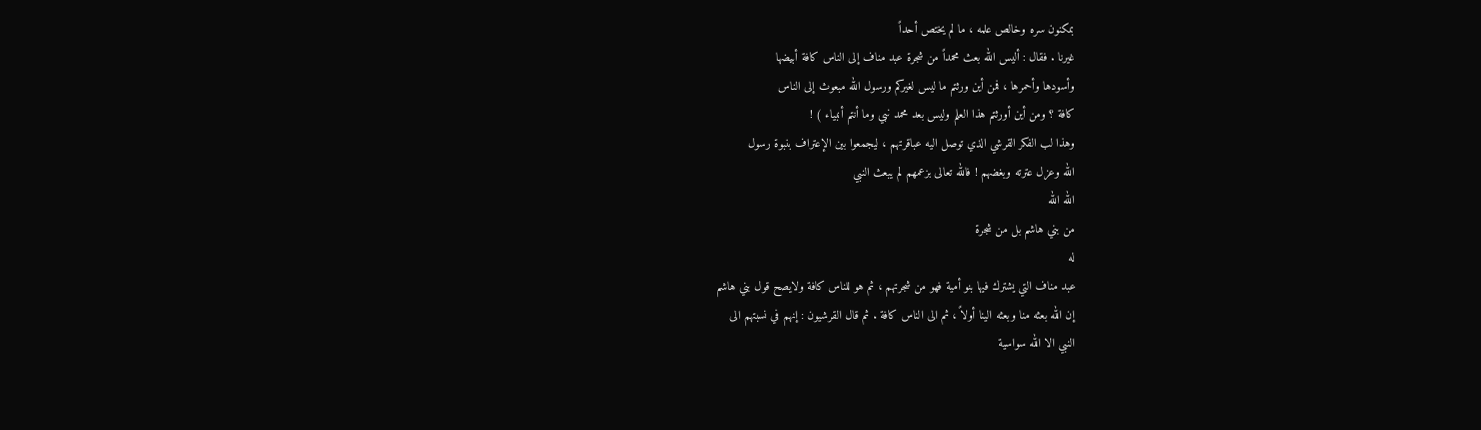بمكنون سره وخالص علمه ، ما لم يختص أحداً
غيرنا . فقال : أليس الله بعث محمداً من شجرة عبد مناف إلى الناس كافة أبيضها
وأسودها وأحمرها ، فمن أين ورثتم ما ليس لغيركم ورسول الله مبعوث إلى الناس
كافة ؟ ومن أين أورثتم هذا العلم وليس بعد محمد نبي وما أنتم أنبياء ) !
وهذا لب الفكر القرشي الذي توصل اليه عباقرتهم ، ليجمعوا بين الإعتراف بنبوة رسول
الله وعزل عترته وبغضهم ! فالله تعالى بزعمهم لم يبعث النبي
الله الله
من بني هاشم بل من شجرة
له
عبد مناف التي يشترك فيها بنو أمية فهو من شجرتهم ، ثم هو للناس كافة ولايصح قول بني هاشم
إن الله بعثه منا وبعثه الينا أولاً ، ثم الى الناس كافة . ثم قال القرشيون : إنهم في نسبتهم الى
النبي الا الله سواسية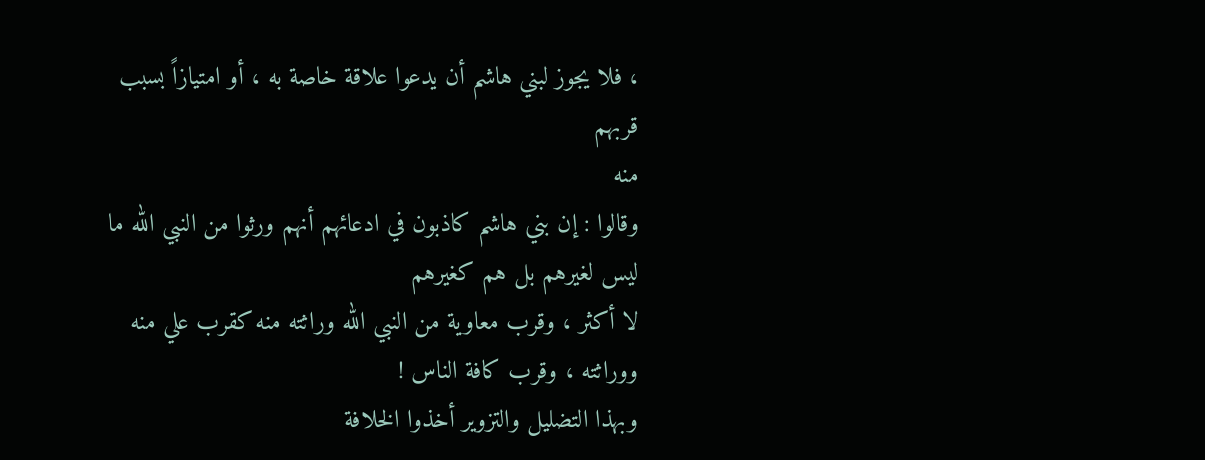، فلا يجوز لبني هاشم أن يدعوا علاقة خاصة به ، أو امتيازاً بسبب قربهم
منه
وقالوا : إن بني هاشم كاذبون في ادعائهم أنهم ورثوا من النبي الله ما ليس لغيرهم بل هم كغيرهم
لا أكثر ، وقرب معاوية من النبي الله وراثته منه كقرب علي منه ووراثته ، وقرب كافة الناس !
وبهذا التضليل والتزوير أخذوا الخلافة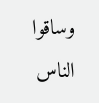وساقوا الناس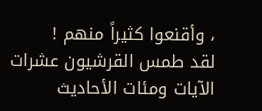، وأقنعوا كثيراً منهم !
لقد طمس القرشيون عشرات الآيات ومئات الأحاديث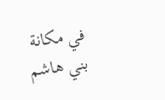في مكانة بني هاشم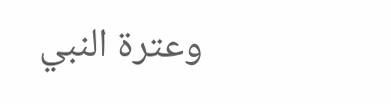وعترة النبي